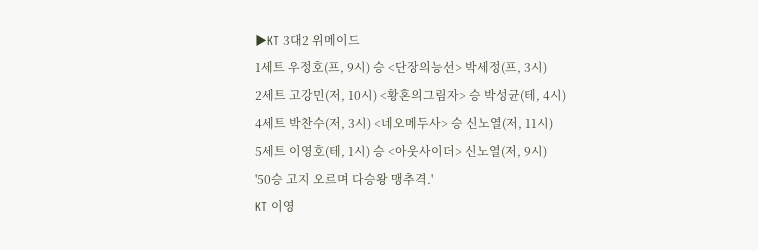▶KT 3대2 위메이드
1세트 우정호(프, 9시) 승 <단장의능선> 박세정(프, 3시)
2세트 고강민(저, 10시) <황혼의그림자> 승 박성균(테, 4시)
4세트 박찬수(저, 3시) <네오메두사> 승 신노열(저, 11시)
5세트 이영호(테, 1시) 승 <아웃사이더> 신노열(저, 9시)
'50승 고지 오르며 다승왕 맹추격.'
KT 이영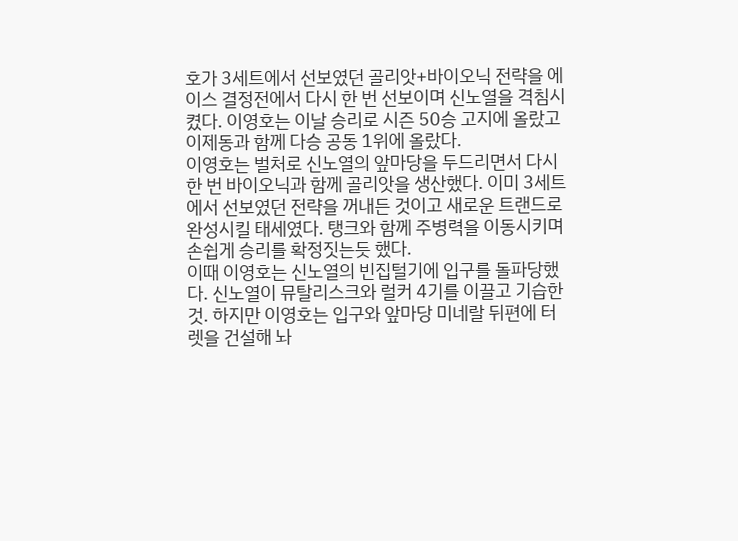호가 3세트에서 선보였던 골리앗+바이오닉 전략을 에이스 결정전에서 다시 한 번 선보이며 신노열을 격침시켰다. 이영호는 이날 승리로 시즌 50승 고지에 올랐고 이제동과 함께 다승 공동 1위에 올랐다.
이영호는 벌처로 신노열의 앞마당을 두드리면서 다시 한 번 바이오닉과 함께 골리앗을 생산했다. 이미 3세트에서 선보였던 전략을 꺼내든 것이고 새로운 트랜드로 완성시킬 태세였다. 탱크와 함께 주병력을 이동시키며 손쉽게 승리를 확정짓는듯 했다.
이때 이영호는 신노열의 빈집털기에 입구를 돌파당했다. 신노열이 뮤탈리스크와 럴커 4기를 이끌고 기습한 것. 하지만 이영호는 입구와 앞마당 미네랄 뒤편에 터렛을 건설해 놔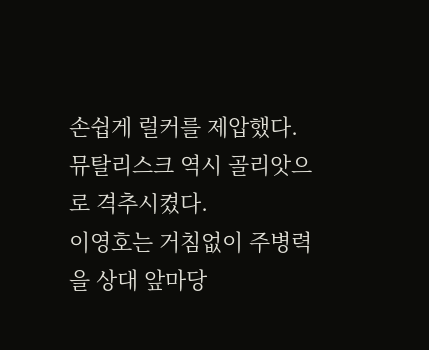손쉽게 럴커를 제압했다. 뮤탈리스크 역시 골리앗으로 격추시켰다.
이영호는 거침없이 주병력을 상대 앞마당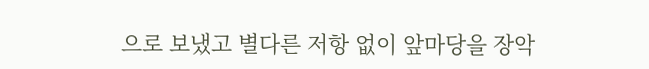으로 보냈고 별다른 저항 없이 앞마당을 장악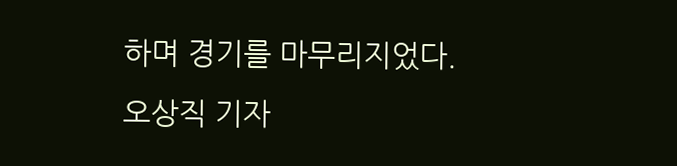하며 경기를 마무리지었다.
오상직 기자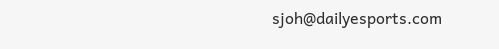sjoh@dailyesports.com